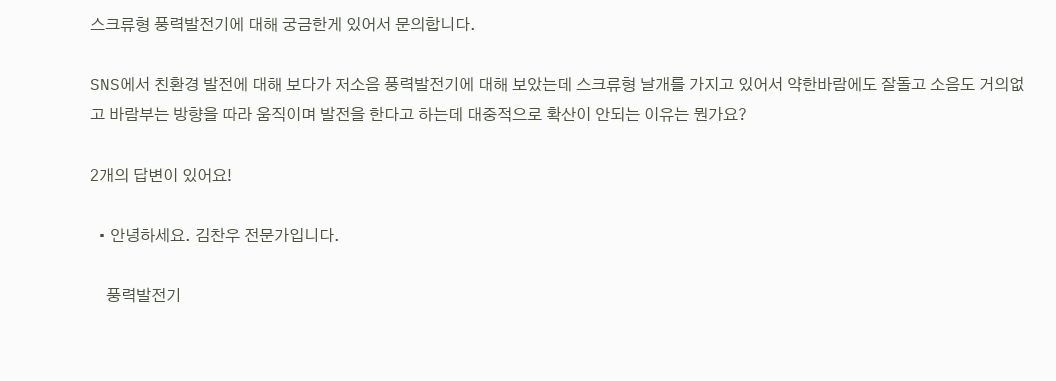스크류형 풍력발전기에 대해 궁금한게 있어서 문의합니다.

SNS에서 친환경 발전에 대해 보다가 저소음 풍력발전기에 대해 보았는데 스크류형 날개를 가지고 있어서 약한바람에도 잘돌고 소음도 거의없고 바람부는 방향을 따라 움직이며 발전을 한다고 하는데 대중적으로 확산이 안되는 이유는 뭔가요?

2개의 답변이 있어요!

  • 안녕하세요. 김찬우 전문가입니다.

    풍력발전기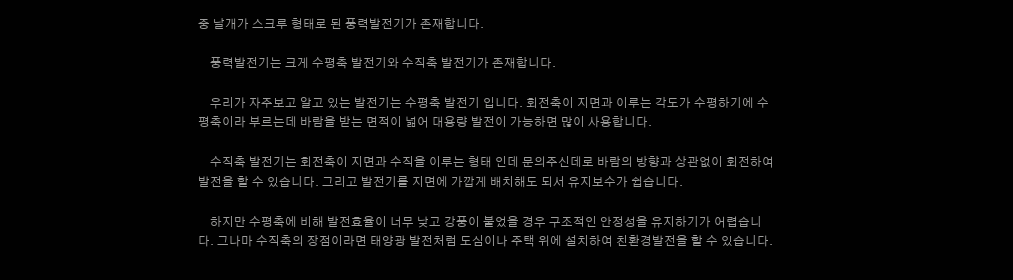중 날개가 스크루 형태로 된 풍력발전기가 존재합니다.

    풍력발전기는 크게 수평축 발전기와 수직축 발전기가 존재합니다.

    우리가 자주보고 알고 있는 발전기는 수평축 발전기 입니다. 회전축이 지면과 이루는 각도가 수평하기에 수평축이라 부르는데 바람을 받는 면적이 넓어 대용량 발전이 가능하면 많이 사용합니다.

    수직축 발전기는 회전축이 지면과 수직을 이루는 형태 인데 문의주신데로 바람의 방향과 상관없이 회전하여 발전을 할 수 있습니다. 그리고 발전기를 지면에 가깝게 배치해도 되서 유지보수가 쉽습니다.

    하지만 수평축에 비해 발전효율이 너무 낮고 강풍이 불었을 경우 구조적인 안정성을 유지하기가 어렵습니다. 그나마 수직축의 장점이라면 태양광 발전처럼 도심이나 주택 위에 설치하여 친환경발전을 할 수 있습니다.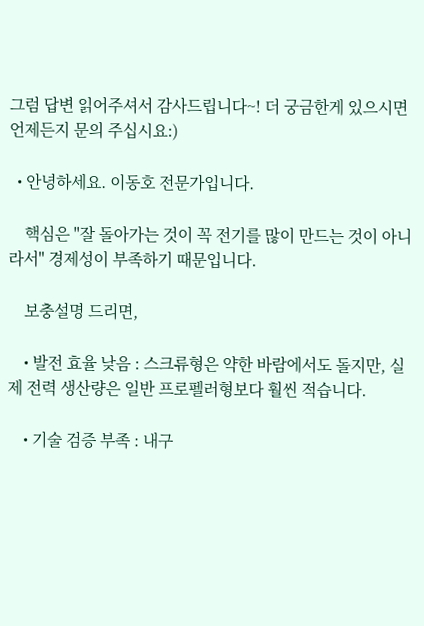그럼 답변 읽어주셔서 감사드립니다~! 더 궁금한게 있으시면 언제든지 문의 주십시요:)

  • 안녕하세요. 이동호 전문가입니다.

    핵심은 "잘 돌아가는 것이 꼭 전기를 많이 만드는 것이 아니라서" 경제성이 부족하기 때문입니다.

    보충설명 드리면,

    • 발전 효율 낮음 : 스크류형은 약한 바람에서도 돌지만, 실제 전력 생산량은 일반 프로펠러형보다 훨씬 적습니다.

    • 기술 검증 부족 : 내구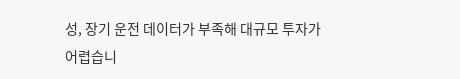성, 장기 운전 데이터가 부족해 대규모 투자가 어렵습니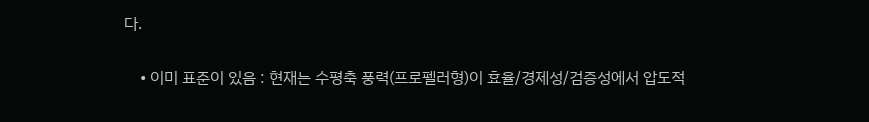다.

    • 이미 표준이 있음 : 현재는 수평축 풍력(프로펠러형)이 효율/경제성/검증성에서 압도적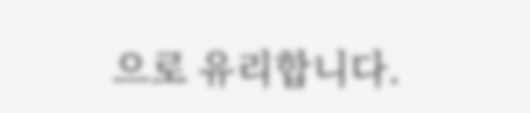으로 유리합니다.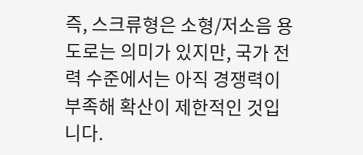즉, 스크류형은 소형/저소음 용도로는 의미가 있지만, 국가 전력 수준에서는 아직 경쟁력이 부족해 확산이 제한적인 것입니다.